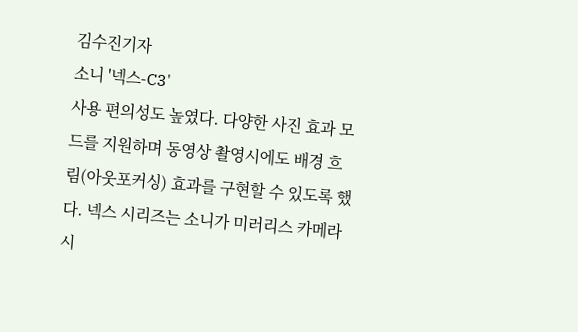김수진기자
소니 '넥스-C3'
사용 편의성도 높였다. 다양한 사진 효과 모드를 지원하며 동영상 촬영시에도 배경 흐림(아웃포커싱) 효과를 구현할 수 있도록 했다. 넥스 시리즈는 소니가 미러리스 카메라 시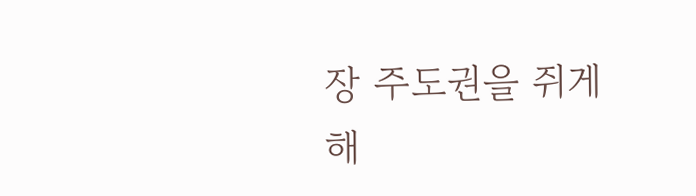장 주도권을 쥐게 해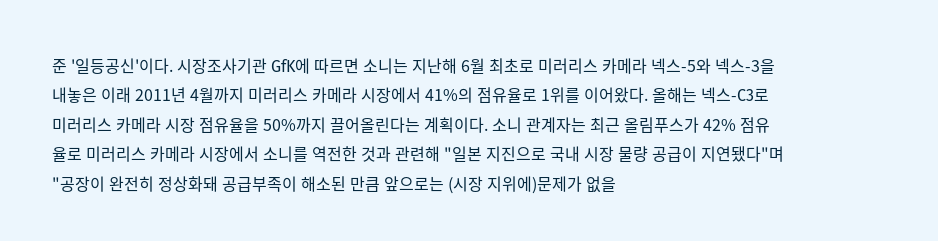준 '일등공신'이다. 시장조사기관 GfK에 따르면 소니는 지난해 6월 최초로 미러리스 카메라 넥스-5와 넥스-3을 내놓은 이래 2011년 4월까지 미러리스 카메라 시장에서 41%의 점유율로 1위를 이어왔다. 올해는 넥스-C3로 미러리스 카메라 시장 점유율을 50%까지 끌어올린다는 계획이다. 소니 관계자는 최근 올림푸스가 42% 점유율로 미러리스 카메라 시장에서 소니를 역전한 것과 관련해 "일본 지진으로 국내 시장 물량 공급이 지연됐다"며 "공장이 완전히 정상화돼 공급부족이 해소된 만큼 앞으로는 (시장 지위에)문제가 없을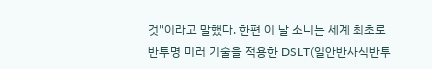것"이라고 말했다. 한편 이 날 소니는 세계 최초로 반투명 미러 기술을 적용한 DSLT(일안반사식반투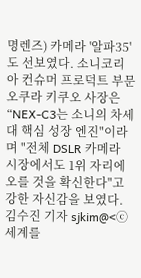명렌즈) 카메라 '알파35'도 선보였다. 소니코리아 컨슈머 프로덕트 부문 오쿠라 키쿠오 사장은 “NEX-C3는 소니의 차세대 핵심 성장 엔진"이라며 "전체 DSLR 카메라 시장에서도 1위 자리에 오를 것을 확신한다"고 강한 자신감을 보였다. 김수진 기자 sjkim@<ⓒ세계를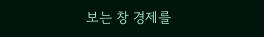보는 창 경제를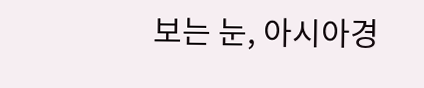보는 눈, 아시아경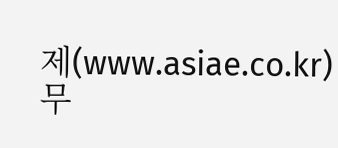제(www.asiae.co.kr) 무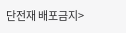단전재 배포금지>